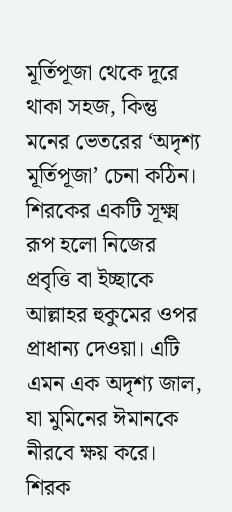মূর্তিপূজা থেকে দূরে থাকা সহজ, কিন্তু মনের ভেতরের ‘অদৃশ্য মূর্তিপূজা’ চেনা কঠিন। শিরকের একটি সূক্ষ্ম রূপ হলো নিজের প্রবৃত্তি বা ইচ্ছাকে আল্লাহর হুকুমের ওপর প্রাধান্য দেওয়া। এটি এমন এক অদৃশ্য জাল, যা মুমিনের ঈমানকে নীরবে ক্ষয় করে।
শিরক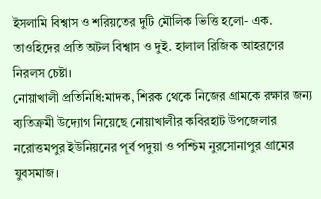ইসলামি বিশ্বাস ও শরিয়তের দুটি মৌলিক ভিত্তি হলো- এক. তাওহিদের প্রতি অটল বিশ্বাস ও দুই. হালাল রিজিক আহরণের নিরলস চেষ্টা।
নোয়াখালী প্রতিনিধি:মাদক, শিরক থেকে নিজের গ্রামকে রক্ষার জন্য ব্যতিক্রমী উদ্যোগ নিয়েছে নোয়াখালীর কবিরহাট উপজেলার নরোত্তমপুর ইউনিয়নের পূর্ব পদুয়া ও পশ্চিম নুরসোনাপুর গ্রামের যুবসমাজ।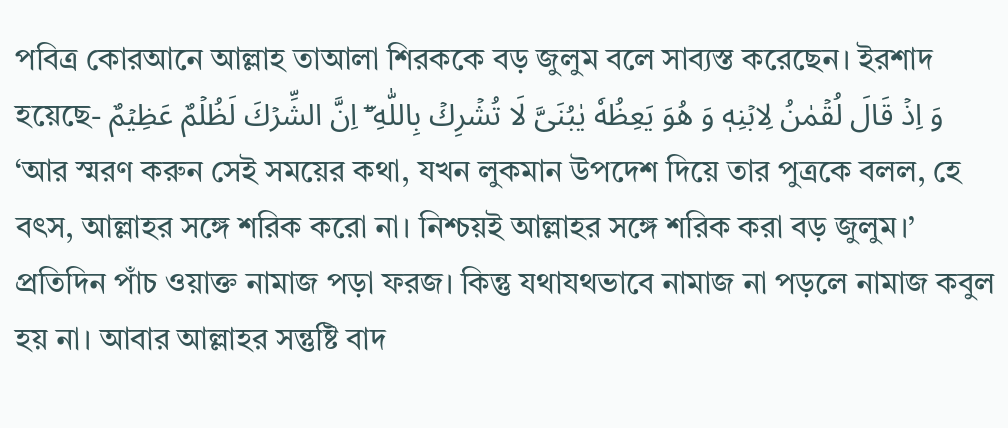পবিত্র কোরআনে আল্লাহ তাআলা শিরককে বড় জুলুম বলে সাব্যস্ত করেছেন। ইরশাদ হয়েছে- وَ اِذۡ قَالَ لُقۡمٰنُ لِابۡنِهٖ وَ هُوَ یَعِظُهٗ یٰبُنَیَّ لَا تُشۡرِكۡ بِاللّٰهِ ؕؔ اِنَّ الشِّرۡكَ لَظُلۡمٌ عَظِیۡمٌ ‘আর স্মরণ করুন সেই সময়ের কথা, যখন লুকমান উপদেশ দিয়ে তার পুত্রকে বলল, হে বৎস, আল্লাহর সঙ্গে শরিক করো না। নিশ্চয়ই আল্লাহর সঙ্গে শরিক করা বড় জুলুম।’
প্রতিদিন পাঁচ ওয়াক্ত নামাজ পড়া ফরজ। কিন্তু যথাযথভাবে নামাজ না পড়লে নামাজ কবুল হয় না। আবার আল্লাহর সন্তুষ্টি বাদ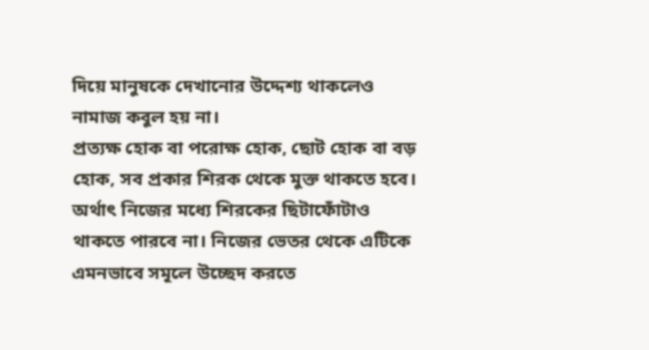দিয়ে মানুষকে দেখানোর উদ্দেশ্য থাকলেও নামাজ কবুল হয় না।
প্রত্যক্ষ হোক বা পরোক্ষ হোক, ছোট হোক বা বড় হোক, সব প্রকার শিরক থেকে মুক্ত থাকতে হবে। অর্থাৎ নিজের মধ্যে শিরকের ছিটাফোঁটাও থাকতে পারবে না। নিজের ভেতর থেকে এটিকে এমনভাবে সমূলে উচ্ছেদ করতে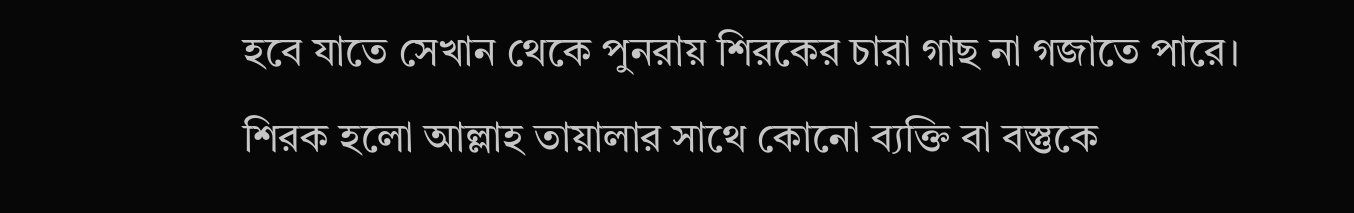হবে যাতে সেখান থেকে পুনরায় শিরকের চারা গাছ না গজাতে পারে।
শিরক হলো আল্লাহ তায়ালার সাথে কোনো ব্যক্তি বা বস্তুকে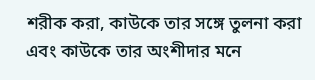শরীক করা, কাউকে তার সঙ্গে তুলনা করা এবং কাউকে তার অংশীদার মনে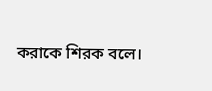করাকে শিরক বলে।